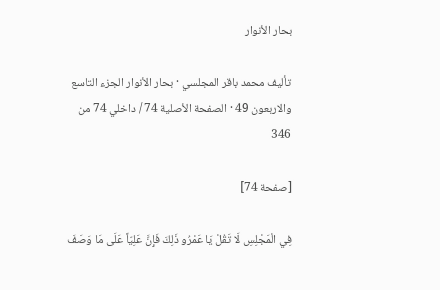بحار الأنوار

تأليف محمد باقر المجلسي · بحار الأنوار الجزء التاسع والاربعون 49 · الصفحة الأصلية 74 / داخلي 74 من 346

[صفحة 74]

فِي الْمَجْلِسِ لَا تَقُلْ يَا عَمْرُو ذَلِكَ فَإِنَّ عَلِيّاً عَلَى مَا وَصَفَ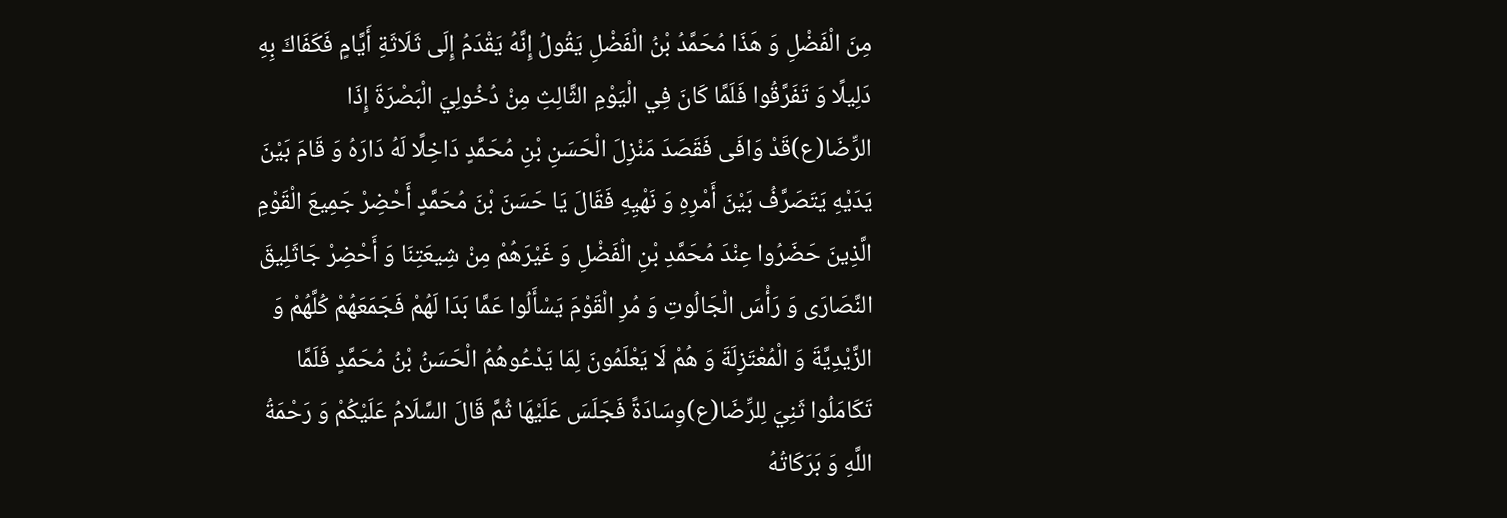مِنَ الْفَضْلِ وَ هَذَا مُحَمَّدُ بْنُ الْفَضْلِ يَقُولُ إِنَّهُ يَقْدَمُ إِلَى ثَلَاثَةِ أَيَّامٍ فَكَفَاكَ بِهِ دَلِيلًا وَ تَفَرَّقُوا فَلَمَّا كَانَ فِي الْيَوْمِ الثَّالِثِ مِنْ دُخُولِيَ الْبَصْرَةَ إِذَا الرِّضَا(ع)قَدْ وَافَى فَقَصَدَ مَنْزِلَ الْحَسَنِ بْنِ مُحَمَّدٍ دَاخِلًا لَهُ دَارَهُ وَ قَامَ بَيْنَ يَدَيْهِ يَتَصَرَّفُ بَيْنَ أَمْرِهِ وَ نَهْيِهِ فَقَالَ يَا حَسَنَ بْنَ مُحَمَّدٍ أَحْضِرْ جَمِيعَ الْقَوْمِ الَّذِينَ حَضَرُوا عِنْدَ مُحَمَّدِ بْنِ الْفَضْلِ وَ غَيْرَهُمْ مِنْ شِيعَتِنَا وَ أَحْضِرْ جَاثَلِيقَ النَّصَارَى وَ رَأْسَ الْجَالُوتِ وَ مُرِ الْقَوْمَ يَسْأَلُوا عَمَّا بَدَا لَهُمْ فَجَمَعَهُمْ كُلَّهُمْ وَ الزَّيْدِيَّةَ وَ الْمُعْتَزِلَةَ وَ هُمْ لَا يَعْلَمُونَ لِمَا يَدْعُوهُمُ الْحَسَنُ بْنُ مُحَمَّدٍ فَلَمَّا تَكَامَلُوا ثَنِيَ لِلرِّضَا(ع)وِسَادَةً فَجَلَسَ عَلَيْهَا ثُمَّ قَالَ السَّلَامُ عَلَيْكُمْ وَ رَحْمَةُ اللَّهِ وَ بَرَكَاتُهُ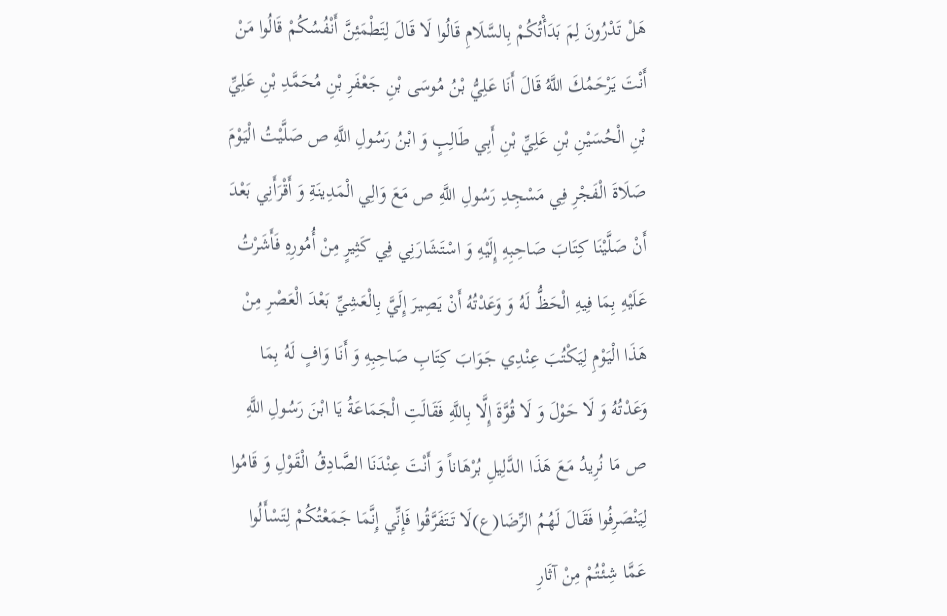هَلْ تَدْرُونَ لِمَ بَدَأْتُكُمْ بِالسَّلَامِ قَالُوا لَا قَالَ لِتَطْمَئِنَّ أَنْفُسُكُمْ قَالُوا مَنْ أَنْتَ يَرْحَمُكَ اللَّهُ قَالَ أَنَا عَلِيُّ بْنُ مُوسَى بْنِ جَعْفَرِ بْنِ مُحَمَّدِ بْنِ عَلِيِّ بْنِ الْحُسَيْنِ بْنِ عَلِيِّ بْنِ أَبِي طَالِبٍ وَ ابْنُ رَسُولِ اللَّهِ ص صَلَّيْتُ الْيَوْمَ صَلَاةَ الْفَجْرِ فِي مَسْجِدِ رَسُولِ اللَّهِ ص مَعَ وَالِي الْمَدِينَةِ وَ أَقْرَأَنِي بَعْدَ أَنْ صَلَّيْنَا كِتَابَ صَاحِبِهِ إِلَيْهِ وَ اسْتَشَارَنِي فِي كَثِيرٍ مِنْ أُمُورِهِ فَأَشَرْتُ عَلَيْهِ بِمَا فِيهِ الْحَظُّ لَهُ وَ وَعَدْتُهُ أَنْ يَصِيرَ إِلَيَّ بِالْعَشِيِّ بَعْدَ الْعَصْرِ مِنْ هَذَا الْيَوْمِ لِيَكْتُبَ عِنْدِي جَوَابَ كِتَابِ صَاحِبِهِ وَ أَنَا وَافٍ لَهُ بِمَا وَعَدْتُهُ وَ لَا حَوْلَ وَ لَا قُوَّةَ إِلَّا بِاللَّهِ فَقَالَتِ الْجَمَاعَةُ يَا ابْنَ رَسُولِ اللَّهِ ص مَا نُرِيدُ مَعَ هَذَا الدَّلِيلِ بُرْهَاناً وَ أَنْتَ عِنْدَنَا الصَّادِقُ الْقَوْلِ وَ قَامُوا لِيَنْصَرِفُوا فَقَالَ لَهُمُ الرِّضَا(ع)لَا تَتَفَرَّقُوا فَإِنِّي إِنَّمَا جَمَعْتُكُمْ لِتَسْأَلُوا عَمَّا شِئْتُمْ مِنْ آثَارِ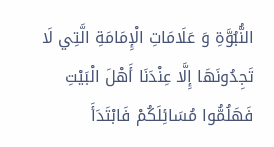النُّبُوَّةِ وَ عَلَامَاتِ الْإِمَامَةِ الَّتِي لَا تَجِدُونَهَا إِلَّا عِنْدَنَا أَهْلَ الْبَيْتِ فَهَلُمُّوا مُسَائِلَكُمْ فَابْتَدَأَ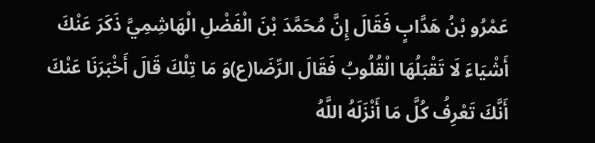عَمْرُو بْنُ هَدَّابٍ فَقَالَ إِنَّ مُحَمَّدَ بْنَ الْفَضْلِ الْهَاشِمِيَّ ذَكَرَ عَنْكَ أَشْيَاءَ لَا تَقْبَلُهَا الْقُلُوبُ فَقَالَ الرِّضَا(ع)وَ مَا تِلْكَ قَالَ أَخْبَرَنَا عَنْكَ أَنَّكَ تَعْرِفُ كُلَّ مَا أَنْزَلَهُ اللَّهُ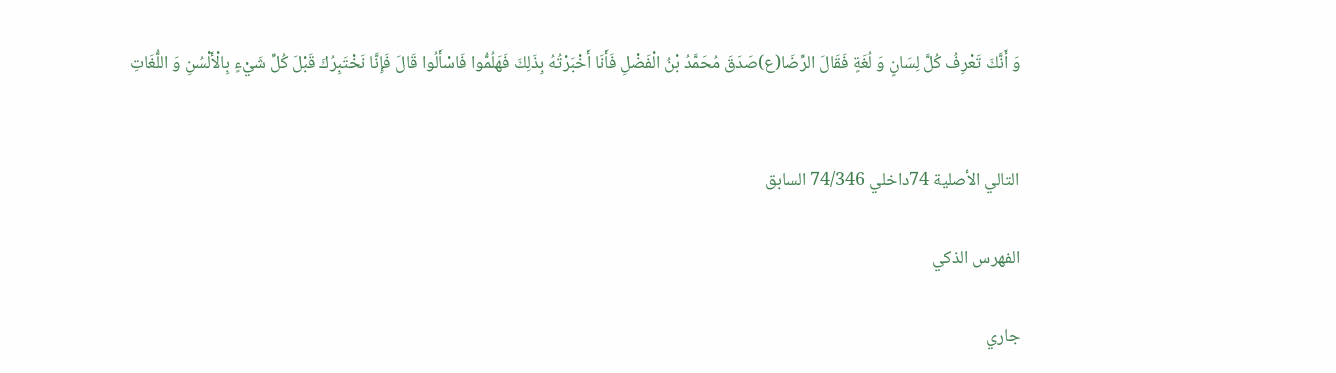وَ أَنَّكَ تَعْرِفُ كُلَّ لِسَانٍ وَ لُغَةٍ فَقَالَ الرِّضَا(ع)صَدَقَ مُحَمَّدُ بْنُ الْفَضْلِ فَأَنَا أَخْبَرْتُهُ بِذَلِكَ فَهَلُمُّوا فَاسْأَلُوا قَالَ فَإِنَّا نَخْتَبِرُكَ قَبْلَ كُلِّ شَيْءٍ بِالْأَلْسُنِ وَ اللُّغَاتِ


التالي الأصلية 74داخلي 74/346 السابق

الفهرس الذكي

جاري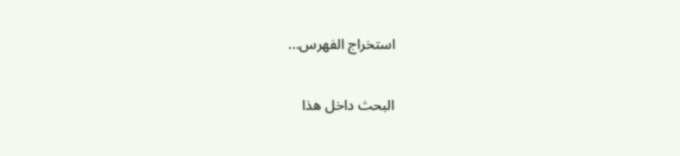استخراج الفهرس...

البحث داخل هذا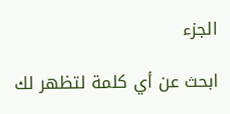الجزء

ابحث عن أي كلمة لتظهر لك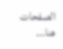الصفحات هنا...